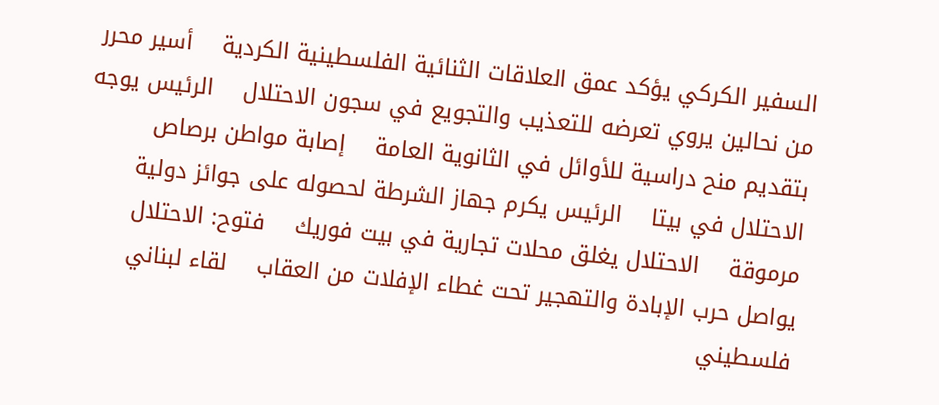السفير الكركي يؤكد عمق العلاقات الثنائية الفلسطينية الكردية    أسير محرر من نحالين يروي تعرضه للتعذيب والتجويع في سجون الاحتلال    الرئيس يوجه بتقديم منح دراسية للأوائل في الثانوية العامة    إصابة مواطن برصاص الاحتلال في بيتا    الرئيس يكرم جهاز الشرطة لحصوله على جوائز دولية مرموقة    الاحتلال يغلق محلات تجارية في بيت فوريك    فتوح: الاحتلال يواصل حرب الإبادة والتهجير تحت غطاء الإفلات من العقاب    لقاء لبناني فلسطيني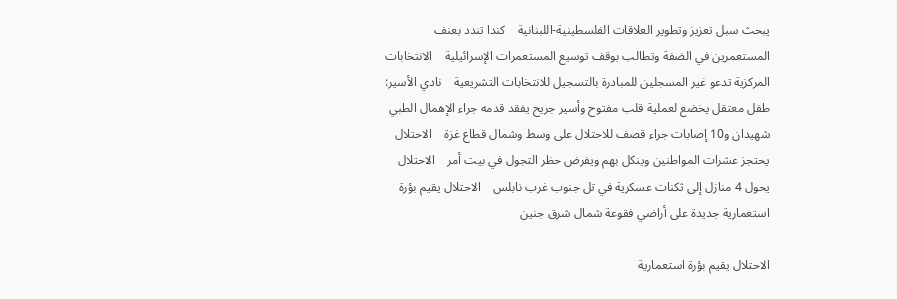يبحث سبل تعزيز وتطوير العلاقات الفلسطينية-اللبنانية    كندا تندد بعنف المستعمرين في الضفة وتطالب بوقف توسيع المستعمرات الإسرائيلية    الانتخابات المركزية تدعو غير المسجلين للمبادرة بالتسجيل للانتخابات التشريعية    نادي الأسير: طفل معتقل يخضع لعملية قلب مفتوح وأسير جريح يفقد قدمه جراء الإهمال الطبي    شهيدان و10 إصابات جراء قصف للاحتلال على وسط وشمال قطاع غزة    الاحتلال يحتجز عشرات المواطنين وينكل بهم ويفرض حظر التجول في بيت أمر    الاحتلال يحول 4 منازل إلى ثكنات عسكرية في تل جنوب غرب نابلس    الاحتلال يقيم بؤرة استعمارية جديدة على أراضي فقوعة شمال شرق جنين

الاحتلال يقيم بؤرة استعمارية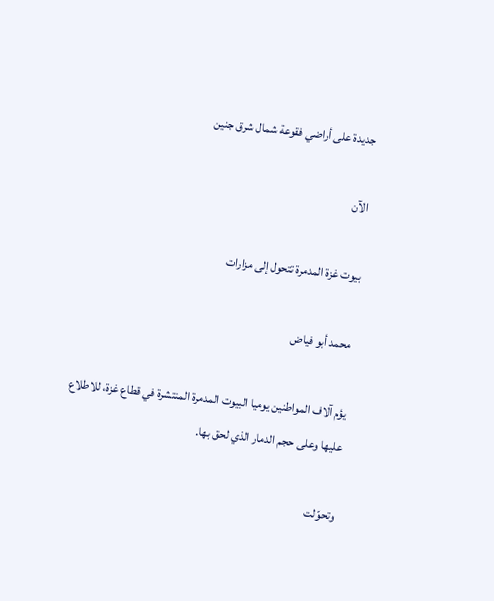جديدة على أراضي فقوعة شمال شرق جنين

الآن

بيوت غزة المدمرة تتحول إلى مزارات

 محمد أبو فياض

يؤم آلاف المواطنين يوميا البيوت المدمرة المنتشرة في قطاع غزة، للاطلاع عليها وعلى حجم الدمار الذي لحق بها.

وتحوّلت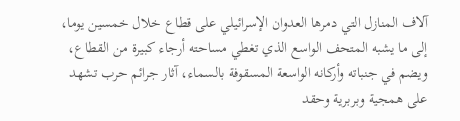آلاف المنازل التي دمرها العدوان الإسرائيلي على قطاع خلال خمسين يوما، إلى ما يشبه المتحف الواسع الذي تغطي مساحته أرجاء كبيرة من القطاع، ويضم في جنباته وأركانه الواسعة المسقوفة بالسماء، آثار جرائم حرب تشهد على همجية وبربرية وحقد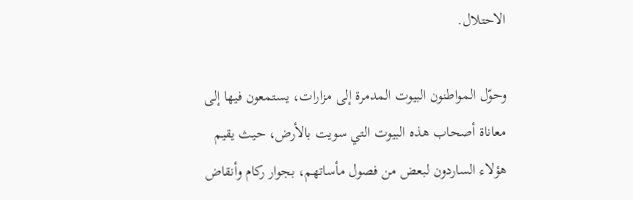الاحتلال.

وحوّل المواطنون البيوت المدمرة إلى مزارات، يستمعون فيها إلى معاناة أصحاب هذه البيوت التي سويت بالأرض، حيث يقيم هؤلاء الساردون لبعض من فصول مأساتهم، بجوار ركام وأنقاض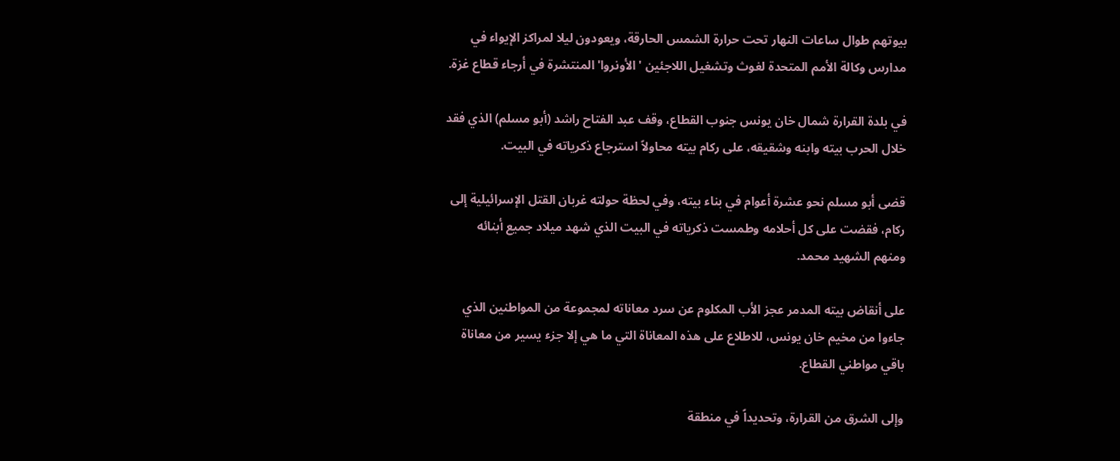بيوتهم طوال ساعات النهار تحت حرارة الشمس الحارقة، ويعودون ليلا لمراكز الإيواء في مدارس وكالة الأمم المتحدة لغوث وتشغيل اللاجئين 'الأونروا' المنتشرة في أرجاء قطاع غزة.

في بلدة القرارة شمال خان يونس جنوب القطاع، وقف عبد الفتاح راشد (أبو مسلم) الذي فقد خلال الحرب بيته وابنه وشقيقه، على ركام بيته محاولاً استرجاع ذكرياته في البيت.

قضى أبو مسلم نحو عشرة أعوام في بناء بيته، وفي لحظة حولته غربان القتل الإسرائيلية إلى ركام، فقضت على كل أحلامه وطمست ذكرياته في البيت الذي شهد ميلاد جميع أبنائه ومنهم الشهيد محمد.

على أنقاض بيته المدمر عجز الأب المكلوم عن سرد معاناته لمجموعة من المواطنين الذي جاءوا من مخيم خان يونس، للاطلاع على هذه المعاناة التي ما هي إلا جزء يسير من معاناة باقي مواطني القطاع.

وإلى الشرق من القرارة، وتحديداً في منطقة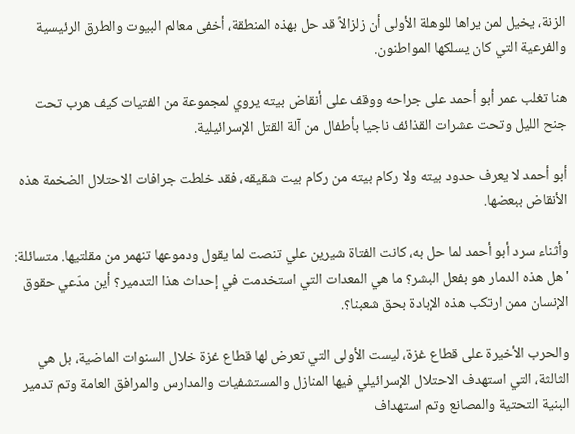الزنة، يخيل لمن يراها للوهلة الأولى أن زلزالاً قد حل بهذه المنطقة، أخفى معالم البيوت والطرق الرئيسية والفرعية التي كان يسلكها المواطنون.

هنا تغلب عمر أبو أحمد على جراحه ووقف على أنقاض بيته يروي لمجموعة من الفتيات كيف هرب تحت جنح الليل وتحت عشرات القذائف ناجيا بأطفال من آلة القتل الإسرائيلية.

أبو أحمد لا يعرف حدود بيته ولا ركام بيته من ركام بيت شقيقه، فقد خلطت جرافات الاحتلال الضخمة هذه الأنقاض ببعضها.

وأثناء سرد أبو أحمد لما حل به، كانت الفتاة شيرين علي تنصت لما يقول ودموعها تنهمر من مقلتيها. متسائلة: 'هل هذه الدمار هو بفعل البشر؟ ما هي المعدات التي استخدمت في إحداث هذا التدمير؟ أين مدّعي حقوق الإنسان ممن ارتكب هذه الإبادة بحق شعبنا؟.

والحرب الأخيرة على قطاع غزة، ليست الأولى التي تعرض لها قطاع غزة خلال السنوات الماضية، بل هي الثالثة، التي استهدف الاحتلال الإسرائيلي فيها المنازل والمستشفيات والمدارس والمرافق العامة وتم تدمير البنية التحتية والمصانع وتم استهداف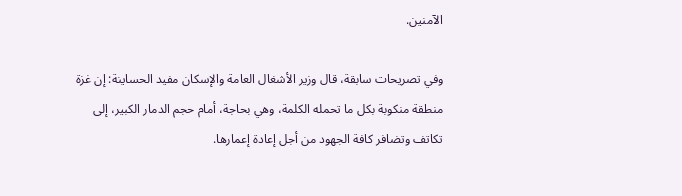الآمنين.

وفي تصريحات سابقة، قال وزير الأشغال العامة والإسكان مفيد الحساينة: إن غزة منطقة منكوبة بكل ما تحمله الكلمة، وهي بحاجة، أمام حجم الدمار الكبير، إلى تكاتف وتضافر كافة الجهود من أجل إعادة إعمارها.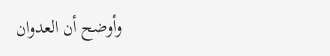وأوضح أن العدوان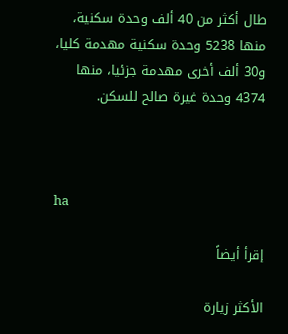طال أكثر من 40 ألف وحدة سكنية، منها 5238 وحدة سكنية مهدمة كليا، و30 ألف أخرى مهدمة جزئيا، منها 4374 وحدة غيرة صالح للسكن.



ha

إقرأ أيضاً

الأكثر زيارة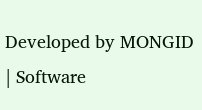Developed by MONGID | Software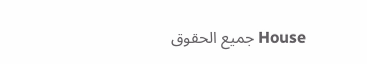House جميع الحقوق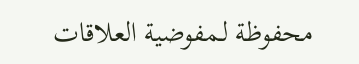محفوظة لـمفوضية العلاقات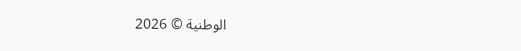الوطنية © 2026